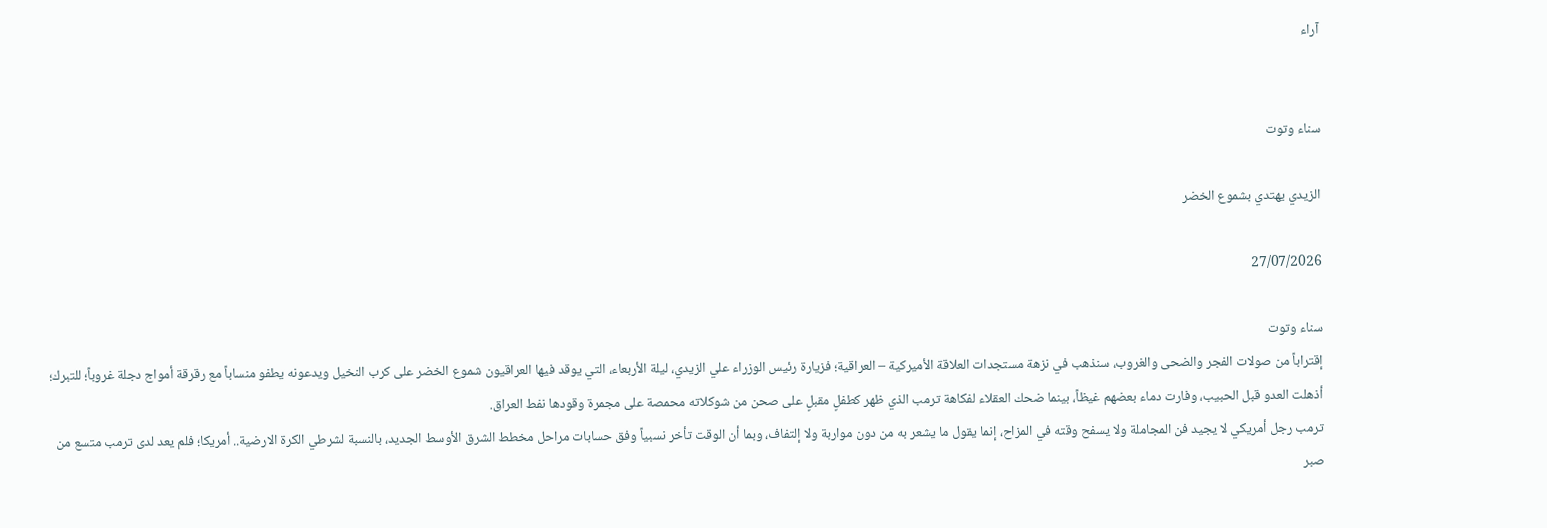آراء


سناء وتوت

الزيدي يهتدي بشموع الخضر

27/07/2026

سناء وتوت
إقتراباً من صولات الفجر والضحى والغروب، سنذهب في نزهة مستجدات العلاقة الأميركية – العراقية؛ فزيارة رئيس الوزراء علي الزيدي، ليلة الأربعاء، التي يوقد فيها العراقيون شموع الخضر على كرب النخيل ويدعونه يطفو منساباً مع رقرقة أمواج دجلة غروباً؛ للتبرك؛ أذهلت العدو قبل الحبيب، وفارت دماء بعضهم غيظاً، بينما ضحك العقلاء لفكاهة ترمب الذي ظهر كطفلٍ مقبلٍ على صحن من شوكلاته محمصة على مجمرة وقودها نفط العراق.
ترمب رجل أمريكي لا يجيد فن المجاملة ولا يسفح وقته في المزاح، إنما يقول ما يشعر به من دون مواربة ولا إلتفاف، وبما أن الوقت تأخر نسبياً وفق حسابات مراحل مخطط الشرق الأوسط الجديد، بالنسبة لشرطي الكرة الارضية.. أمريكا؛ فلم يعد لدى ترمب متسع من صبر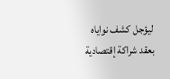ليؤجل كشف نواياه بعقد شراكة إقتصادية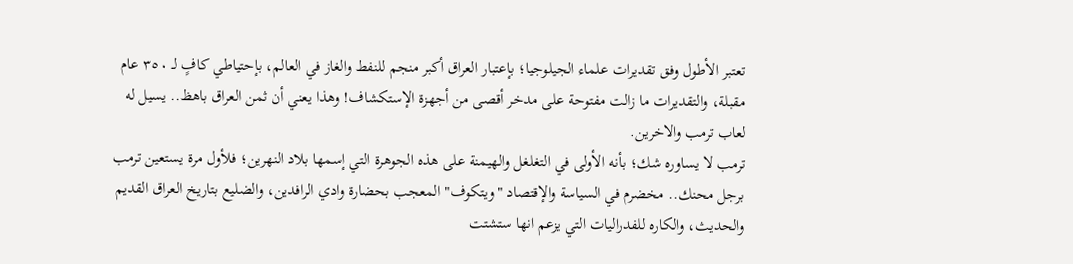تعتبر الأطول وفق تقديرات علماء الجيلوجيا؛ بإعتبار العراق أكبر منجم للنفط والغاز في العالم، بإحتياطي كافٍ لـ ٣٥٠ عام مقبلة، والتقديرات ما زالت مفتوحة على مدخر أقصى من أجهزة الإستكشاف! وهذا يعني أن ثمن العراق باهظ.. يسيل له لعاب ترمب والاخرين.
ترمب لا يساوره شك؛ بأنه الأولى في التغلغل والهيمنة على هذه الجوهرة التي إسمها بلاد النهرين؛ فلأول مرة يستعين ترمب برجل محنك.. مخضرم في السياسة والإقتصاد "ويتكوف" المعجب بحضارة وادي الرافدين، والضليع بتاريخ العراق القديم والحديث، والكاره للفدراليات التي يزعم انها ستشتت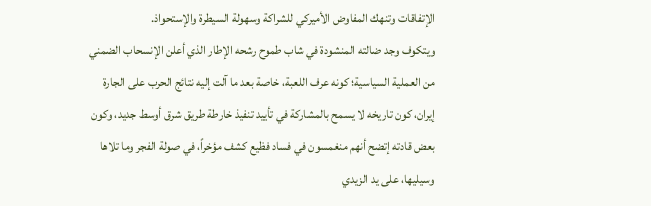الإتفاقات وتنهك المفاوض الأميركي للشراكة وسهولة السيطرة والإستحواذ.
ويتكوف وجد ضالته المنشودة في شاب طموح رشحه الإطار الذي أعلن الإنسحاب الضمني من العملية السياسية؛ كونه عرف اللعبة، خاصة بعد ما آلت إليه نتائج الحرب على الجارة إيران، كون تاريخه لا يسمح بالمشاركة في تأييد تنفيذ خارطة طريق شرق أوسط جديد، وكون بعض قادته إتضح أنهم منغمسون في فساد فظيع كشف مؤخراً، في صولة الفجر وما تلاها وسيليها، على يد الزيدي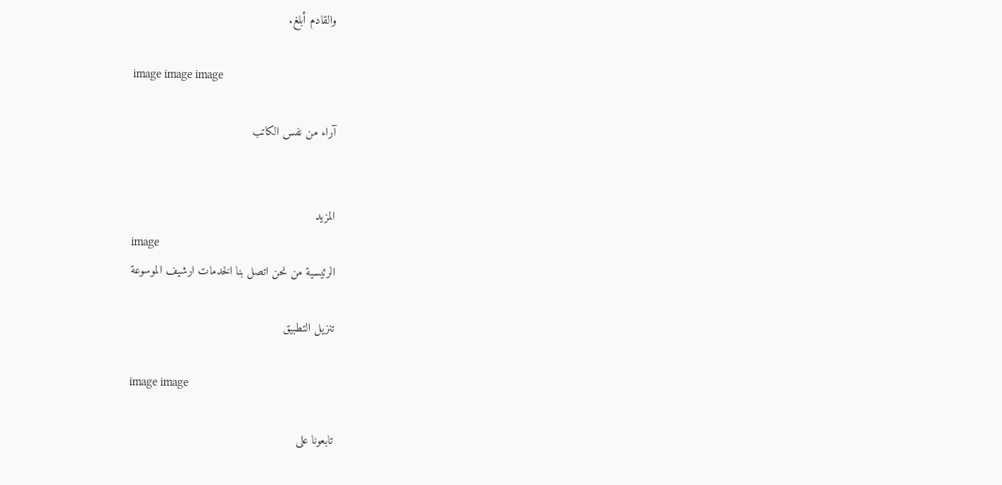والقادم أبلغ.

image image image

آراء من نفس الكاتب


المزيد
image
الرئيسية من نحن اتصل بنا الخدمات ارشیف الموسوعة

تنزيل التطبيق

image image

تابعونا على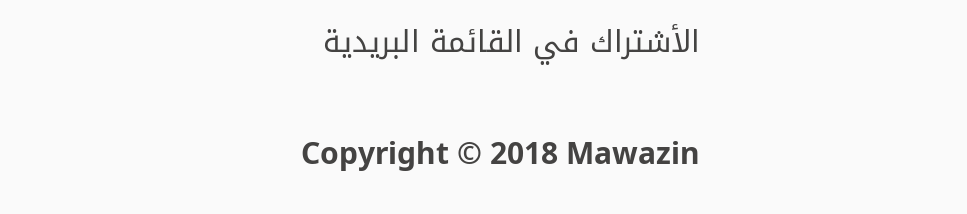الأشتراك في القائمة البريدية

Copyright © 2018 Mawazin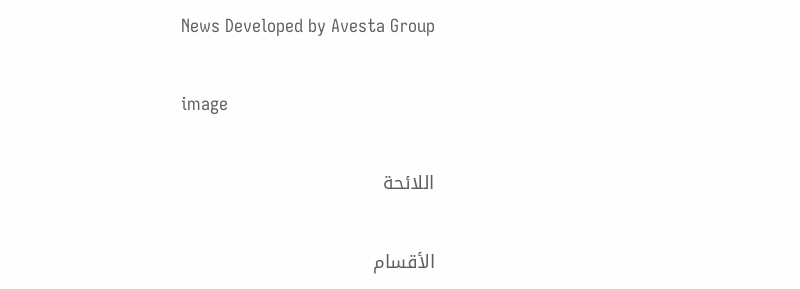News Developed by Avesta Group

image

اللائحة

الأقسام